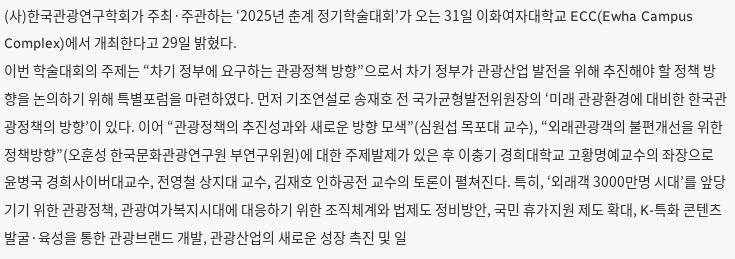(사)한국관광연구학회가 주최·주관하는 ‘2025년 춘계 정기학술대회’가 오는 31일 이화여자대학교 ECC(Ewha Campus Complex)에서 개최한다고 29일 밝혔다.
이번 학술대회의 주제는 “차기 정부에 요구하는 관광정책 방향”으로서 차기 정부가 관광산업 발전을 위해 추진해야 할 정책 방향을 논의하기 위해 특별포럼을 마련하였다. 먼저 기조연설로 송재호 전 국가균형발전위원장의 ‘미래 관광환경에 대비한 한국관광정책의 방향’이 있다. 이어 “관광정책의 추진성과와 새로운 방향 모색”(심원섭 목포대 교수), “외래관광객의 불편개선을 위한 정책방향”(오훈성 한국문화관광연구원 부연구위원)에 대한 주제발제가 있은 후 이충기 경희대학교 고황명예교수의 좌장으로 윤병국 경희사이버대교수, 전영철 상지대 교수, 김재호 인하공전 교수의 토론이 펼쳐진다. 특히, ‘외래객 3000만명 시대’를 앞당기기 위한 관광정책, 관광여가복지시대에 대응하기 위한 조직체계와 법제도 정비방안, 국민 휴가지원 제도 확대, K-특화 콘텐츠 발굴·육성을 통한 관광브랜드 개발, 관광산업의 새로운 성장 촉진 및 일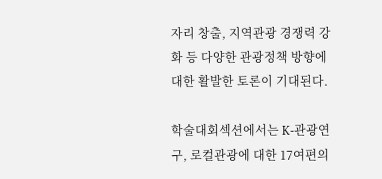자리 창출, 지역관광 경쟁력 강화 등 다양한 관광정책 방향에 대한 활발한 토론이 기대된다.

학술대회섹션에서는 K-관광연구, 로컬관광에 대한 17여편의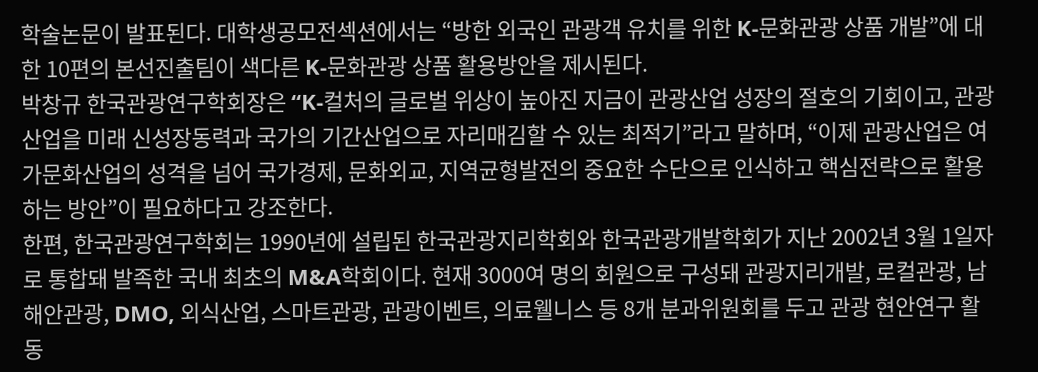학술논문이 발표된다. 대학생공모전섹션에서는 “방한 외국인 관광객 유치를 위한 K-문화관광 상품 개발”에 대한 10편의 본선진출팀이 색다른 K-문화관광 상품 활용방안을 제시된다.
박창규 한국관광연구학회장은 “K-컬처의 글로벌 위상이 높아진 지금이 관광산업 성장의 절호의 기회이고, 관광산업을 미래 신성장동력과 국가의 기간산업으로 자리매김할 수 있는 최적기”라고 말하며, “이제 관광산업은 여가문화산업의 성격을 넘어 국가경제, 문화외교, 지역균형발전의 중요한 수단으로 인식하고 핵심전략으로 활용하는 방안”이 필요하다고 강조한다.
한편, 한국관광연구학회는 1990년에 설립된 한국관광지리학회와 한국관광개발학회가 지난 2002년 3월 1일자로 통합돼 발족한 국내 최초의 M&A학회이다. 현재 3000여 명의 회원으로 구성돼 관광지리개발, 로컬관광, 남해안관광, DMO, 외식산업, 스마트관광, 관광이벤트, 의료웰니스 등 8개 분과위원회를 두고 관광 현안연구 활동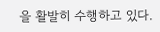을 활발히 수행하고 있다.